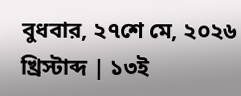বুধবার, ২৭শে মে, ২০২৬ খ্রিস্টাব্দ | ১৩ই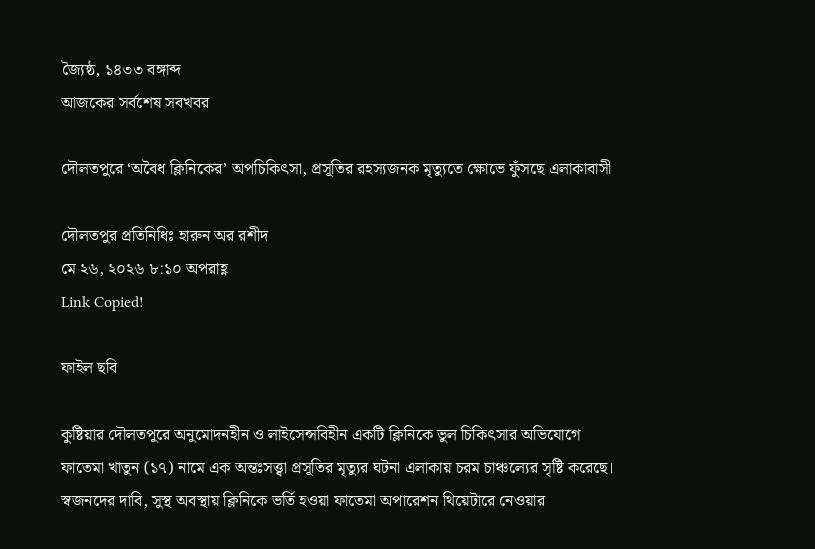জ্যৈষ্ঠ, ১৪৩৩ বঙ্গাব্দ
আজকের সর্বশেষ সবখবর

দৌলতপুরে ‘অবৈধ ক্লিনিকের’ অপচিকিৎসা, প্রসূতির রহস্যজনক মৃত্যুতে ক্ষোভে ফুঁসছে এলাকাবাসী

দৌলতপুর প্রতিনিধিঃ হারুন অর রশীদ
মে ২৬, ২০২৬ ৮:১০ অপরাহ্ণ
Link Copied!

ফাইল ছবি

কুষ্টিয়ার দৌলতপুরে অনুমোদনহীন ও লাইসেন্সবিহীন একটি ক্লিনিকে ভুল চিকিৎসার অভিযোগে ফাতেমা খাতুন (১৭) নামে এক অন্তঃসত্ত্বা প্রসূতির মৃত্যুর ঘটনা এলাকায় চরম চাঞ্চল্যের সৃষ্টি করেছে। স্বজনদের দাবি, সুস্থ অবস্থায় ক্লিনিকে ভর্তি হওয়া ফাতেমা অপারেশন থিয়েটারে নেওয়ার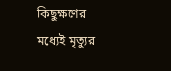কিছুক্ষণের মধ্যেই মৃত্যুর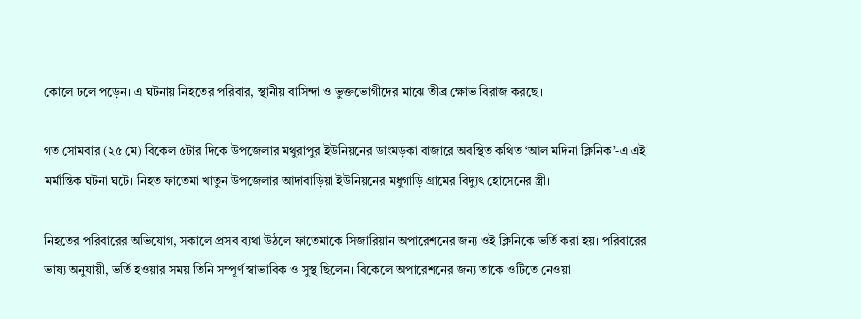কোলে ঢলে পড়েন। এ ঘটনায় নিহতের পরিবার, স্থানীয় বাসিন্দা ও ভুক্তভোগীদের মাঝে তীব্র ক্ষোভ বিরাজ করছে।

গত সোমবার (২৫ মে) বিকেল ৫টার দিকে উপজেলার মথুরাপুর ইউনিয়নের ডাংমড়কা বাজারে অবস্থিত কথিত ‘আল মদিনা ক্লিনিক’-এ এই মর্মান্তিক ঘটনা ঘটে। নিহত ফাতেমা খাতুন উপজেলার আদাবাড়িয়া ইউনিয়নের মধুগাড়ি গ্রামের বিদ্যুৎ হোসেনের স্ত্রী।

নিহতের পরিবারের অভিযোগ, সকালে প্রসব ব্যথা উঠলে ফাতেমাকে সিজারিয়ান অপারেশনের জন্য ওই ক্লিনিকে ভর্তি করা হয়। পরিবারের ভাষ্য অনুযায়ী, ভর্তি হওয়ার সময় তিনি সম্পূর্ণ স্বাভাবিক ও সুস্থ ছিলেন। বিকেলে অপারেশনের জন্য তাকে ওটিতে নেওয়া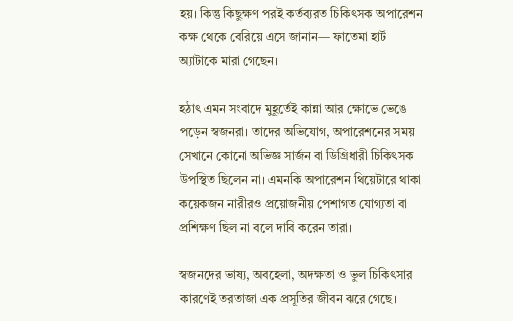হয়। কিন্তু কিছুক্ষণ পরই কর্তব্যরত চিকিৎসক অপারেশন কক্ষ থেকে বেরিয়ে এসে জানান— ফাতেমা হার্ট অ্যাটাকে মারা গেছেন।

হঠাৎ এমন সংবাদে মুহূর্তেই কান্না আর ক্ষোভে ভেঙে পড়েন স্বজনরা। তাদের অভিযোগ, অপারেশনের সময় সেখানে কোনো অভিজ্ঞ সার্জন বা ডিগ্রিধারী চিকিৎসক উপস্থিত ছিলেন না। এমনকি অপারেশন থিয়েটারে থাকা কয়েকজন নারীরও প্রয়োজনীয় পেশাগত যোগ্যতা বা প্রশিক্ষণ ছিল না বলে দাবি করেন তারা।

স্বজনদের ভাষ্য, অবহেলা, অদক্ষতা ও ভুল চিকিৎসার কারণেই তরতাজা এক প্রসূতির জীবন ঝরে গেছে।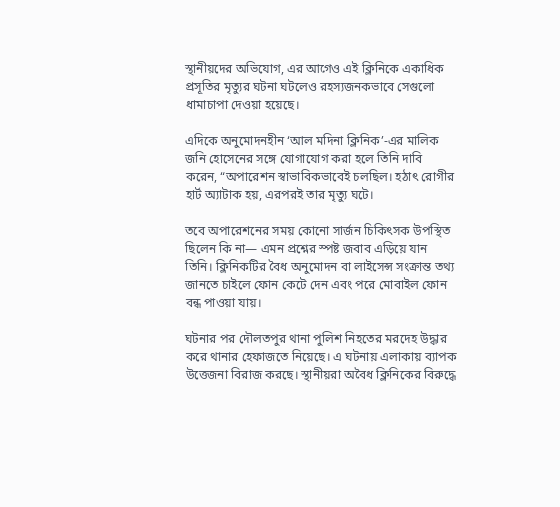স্থানীয়দের অভিযোগ, এর আগেও এই ক্লিনিকে একাধিক প্রসূতির মৃত্যুর ঘটনা ঘটলেও রহস্যজনকভাবে সেগুলো ধামাচাপা দেওয়া হয়েছে।

এদিকে অনুমোদনহীন ‘আল মদিনা ক্লিনিক’-এর মালিক জনি হোসেনের সঙ্গে যোগাযোগ করা হলে তিনি দাবি করেন, “অপারেশন স্বাভাবিকভাবেই চলছিল। হঠাৎ রোগীর হার্ট অ্যাটাক হয়, এরপরই তার মৃত্যু ঘটে।

তবে অপারেশনের সময় কোনো সার্জন চিকিৎসক উপস্থিত ছিলেন কি না— এমন প্রশ্নের স্পষ্ট জবাব এড়িয়ে যান তিনি। ক্লিনিকটির বৈধ অনুমোদন বা লাইসেন্স সংক্রান্ত তথ্য জানতে চাইলে ফোন কেটে দেন এবং পরে মোবাইল ফোন বন্ধ পাওয়া যায়।

ঘটনার পর দৌলতপুর থানা পুলিশ নিহতের মরদেহ উদ্ধার করে থানার হেফাজতে নিয়েছে। এ ঘটনায় এলাকায় ব্যাপক উত্তেজনা বিরাজ করছে। স্থানীয়রা অবৈধ ক্লিনিকের বিরুদ্ধে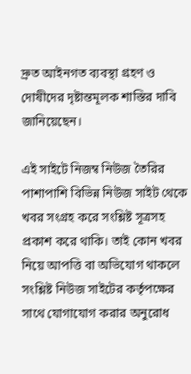দ্রুত আইনগত ব্যবস্থা গ্রহণ ও দোষীদের দৃষ্টান্তমূলক শাস্তির দাবি জানিয়েছেন।

এই সাইটে নিজম্ব নিউজ তৈরির পাশাপাশি বিভিন্ন নিউজ সাইট থেকে খবর সংগ্রহ করে সংশ্লিষ্ট সূত্রসহ প্রকাশ করে থাকি। তাই কোন খবর নিয়ে আপত্তি বা অভিযোগ থাকলে সংশ্লিষ্ট নিউজ সাইটের কর্তৃপক্ষের সাথে যোগাযোগ করার অনুরোধ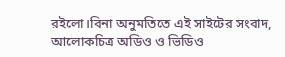রইলো।বিনা অনুমতিতে এই সাইটের সংবাদ, আলোকচিত্র অডিও ও ভিডিও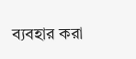ব্যবহার করা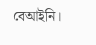বেআইনি।